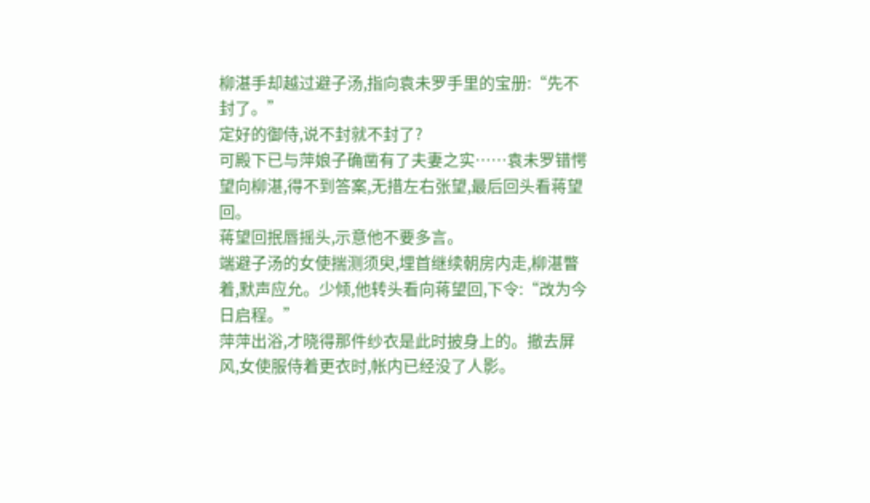柳湛手却越过避子汤,指向袁未罗手里的宝册:“先不封了。”
定好的御侍,说不封就不封了?
可殿下已与萍娘子确凿有了夫妻之实……袁未罗错愕望向柳湛,得不到答案,无措左右张望,最后回头看蒋望回。
蒋望回抿唇摇头,示意他不要多言。
端避子汤的女使揣测须臾,埋首继续朝房内走,柳湛瞥着,默声应允。少倾,他转头看向蒋望回,下令:“改为今日启程。”
萍萍出浴,才晓得那件纱衣是此时披身上的。撤去屏风,女使服侍着更衣时,帐内已经没了人影。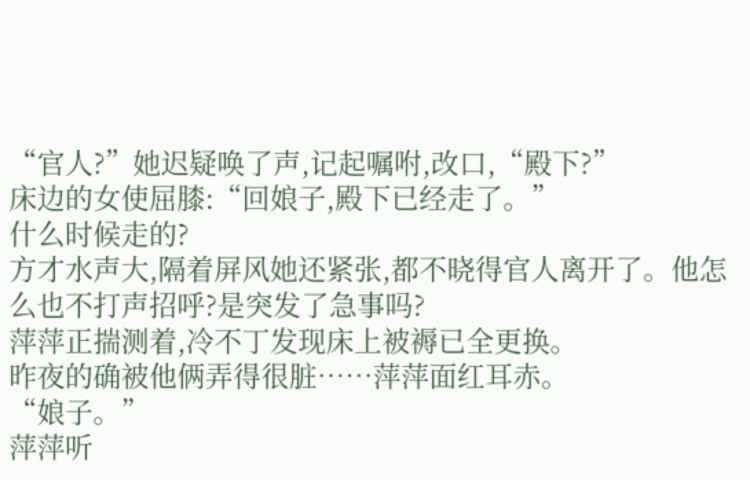“官人?”她迟疑唤了声,记起嘱咐,改口,“殿下?”
床边的女使屈膝:“回娘子,殿下已经走了。”
什么时候走的?
方才水声大,隔着屏风她还紧张,都不晓得官人离开了。他怎么也不打声招呼?是突发了急事吗?
萍萍正揣测着,冷不丁发现床上被褥已全更换。
昨夜的确被他俩弄得很脏……萍萍面红耳赤。
“娘子。”
萍萍听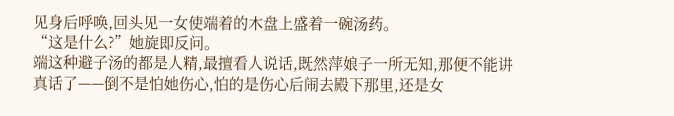见身后呼唤,回头见一女使端着的木盘上盛着一碗汤药。
“这是什么?”她旋即反问。
端这种避子汤的都是人精,最擅看人说话,既然萍娘子一所无知,那便不能讲真话了——倒不是怕她伤心,怕的是伤心后闹去殿下那里,还是女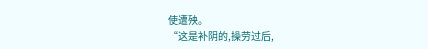使遭殃。
“这是补阴的,操劳过后,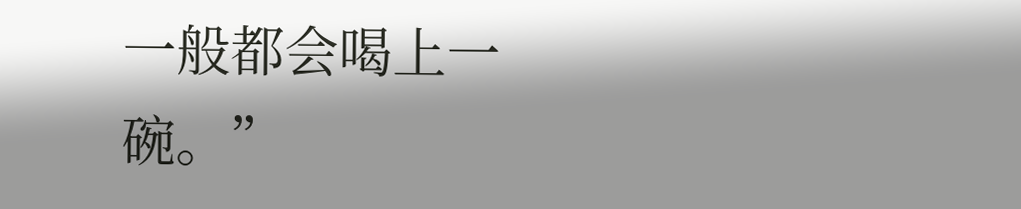一般都会喝上一碗。”